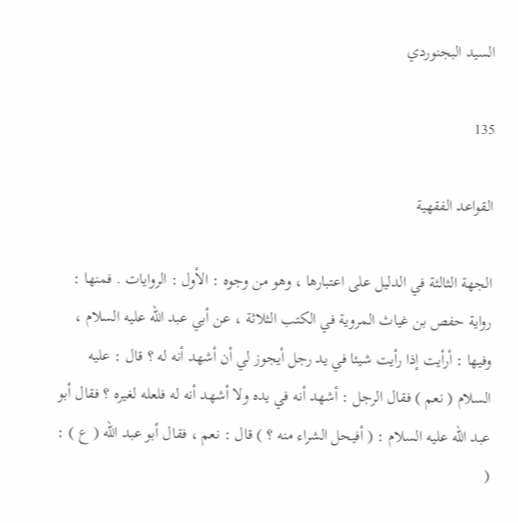السيد البجنوردي

135

القواعد الفقهية

الجهة الثالثة في الدليل على اعتبارها ، وهو من وجوه : الأول : الروايات . فمنها : رواية حفص بن غياث المروية في الكتب الثلاثة ، عن أبي عبد الله عليه السلام ، وفيها : أرأيت إذا رأيت شيئا في يد رجل أيجوز لي أن أشهد أنه له ؟ قال : عليه السلام ( نعم ) فقال الرجل : أشهد أنه في يده ولا أشهد أنه له فلعله لغيره ؟ فقال أبو عبد الله عليه السلام : ( أفيحل الشراء منه ؟ ) قال : نعم ، فقال أبو عبد الله ( ع ) : (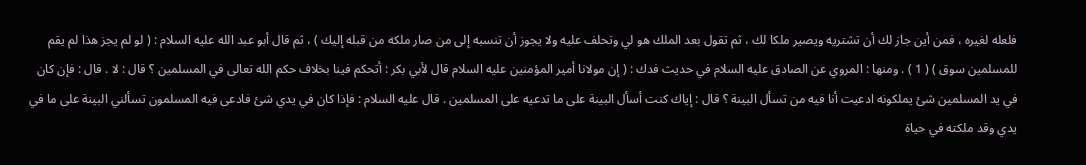فلعله لغيره ، فمن أين جاز لك أن تشتريه ويصير ملكا لك ، ثم تقول بعد الملك هو لي وتحلف عليه ولا يجوز أن تنسبه إلى من صار ملكه من قبله إليك ) ، ثم قال أبو عبد الله عليه السلام : ( لو لم يجز هذا لم يقم للمسلمين سوق ) ( 1 ) . ومنها : المروي عن الصادق عليه السلام في حديث فدك : ( إن مولانا أمير المؤمنين عليه السلام قال لأبي بكر : أتحكم فينا بخلاف حكم الله تعالى في المسلمين ؟ قال : لا . قال : فإن كان في يد المسلمين شئ يملكونه ادعيت أنا فيه من تسأل البينة ؟ قال : إياك كنت أسأل البينة على ما تدعيه على المسلمين . قال عليه السلام : فإذا كان في يدي شئ فادعى فيه المسلمون تسألني البينة على ما في يدي وقد ملكته في حياة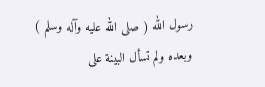رسول الله ( صلى الله عليه وآله وسلم ) وبعده ولم تسأل البينة على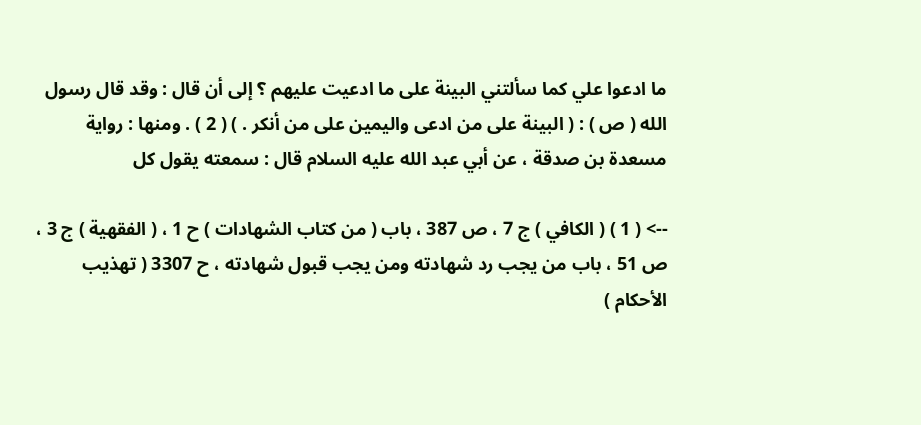ما ادعوا علي كما سألتني البينة على ما ادعيت عليهم ؟ إلى أن قال : وقد قال رسول الله ( ص ) : ( البينة على من ادعى واليمين على من أنكر . ) ( 2 ) . ومنها : رواية مسعدة بن صدقة ، عن أبي عبد الله عليه السلام قال : سمعته يقول كل

--> ( 1 ) ( الكافي ) ج 7 ، ص 387 ، باب ( من كتاب الشهادات ) ح 1 ، ( الفقهية ) ج 3 ، ص 51 ، باب من يجب رد شهادته ومن يجب قبول شهادته ، ح 3307 ( تهذيب الأحكام )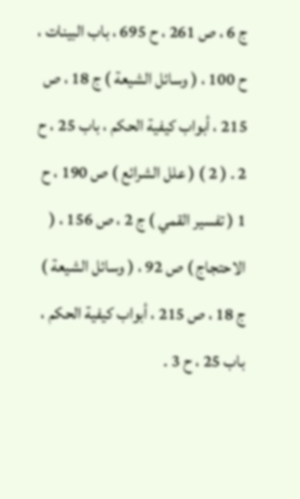ج 6 ، ص 261 ، ح 695 ، باب البينات ، ح 100 ، ( وسائل الشيعة ) ج 18 ، ص 215 ، أبواب كيفية الحكم ، باب 25 ، ح 2 . ( 2 ) ( علل الشرائع ) ص 190 ، ح 1 ( تفسير القمي ) ج 2 ، ص 156 ، ( الاحتجاج ) ص 92 ، ( وسائل الشيعة ) ج 18 ، ص 215 ، أبواب كيفية الحكم ، باب 25 ، ح 3 .